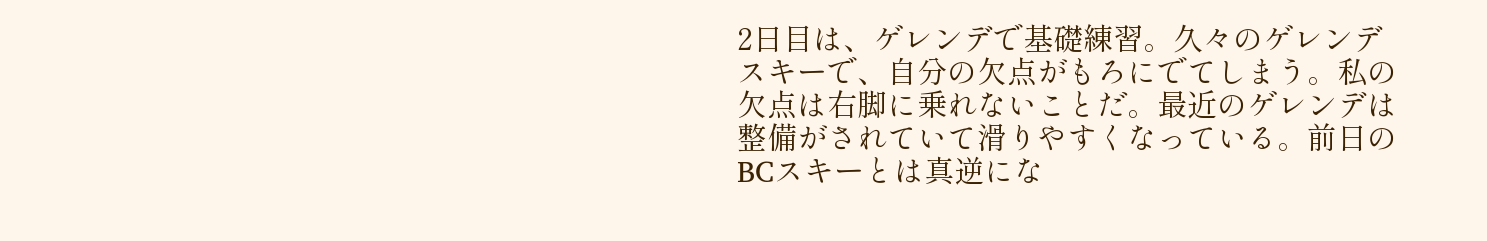2日目は、ゲレンデで基礎練習。久々のゲレンデスキーで、自分の欠点がもろにでてしまう。私の欠点は右脚に乗れないことだ。最近のゲレンデは整備がされていて滑りやすくなっている。前日のBCスキーとは真逆にな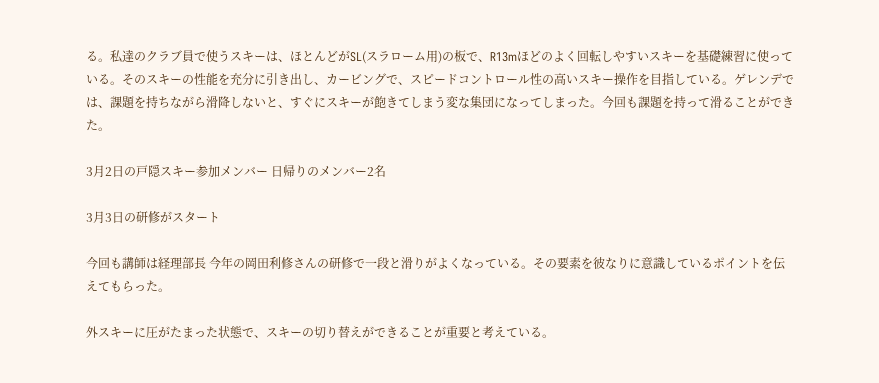る。私達のクラブ員で使うスキーは、ほとんどがSL(スラローム用)の板で、R13mほどのよく回転しやすいスキーを基礎練習に使っている。そのスキーの性能を充分に引き出し、カービングで、スピードコントロール性の高いスキー操作を目指している。ゲレンデでは、課題を持ちながら滑降しないと、すぐにスキーが飽きてしまう変な集団になってしまった。今回も課題を持って滑ることができた。

3月2日の戸隠スキー参加メンバー 日帰りのメンバー2名

3月3日の研修がスタート

今回も講師は経理部長 今年の岡田利修さんの研修で一段と滑りがよくなっている。その要素を彼なりに意識しているポイントを伝えてもらった。

外スキーに圧がたまった状態で、スキーの切り替えができることが重要と考えている。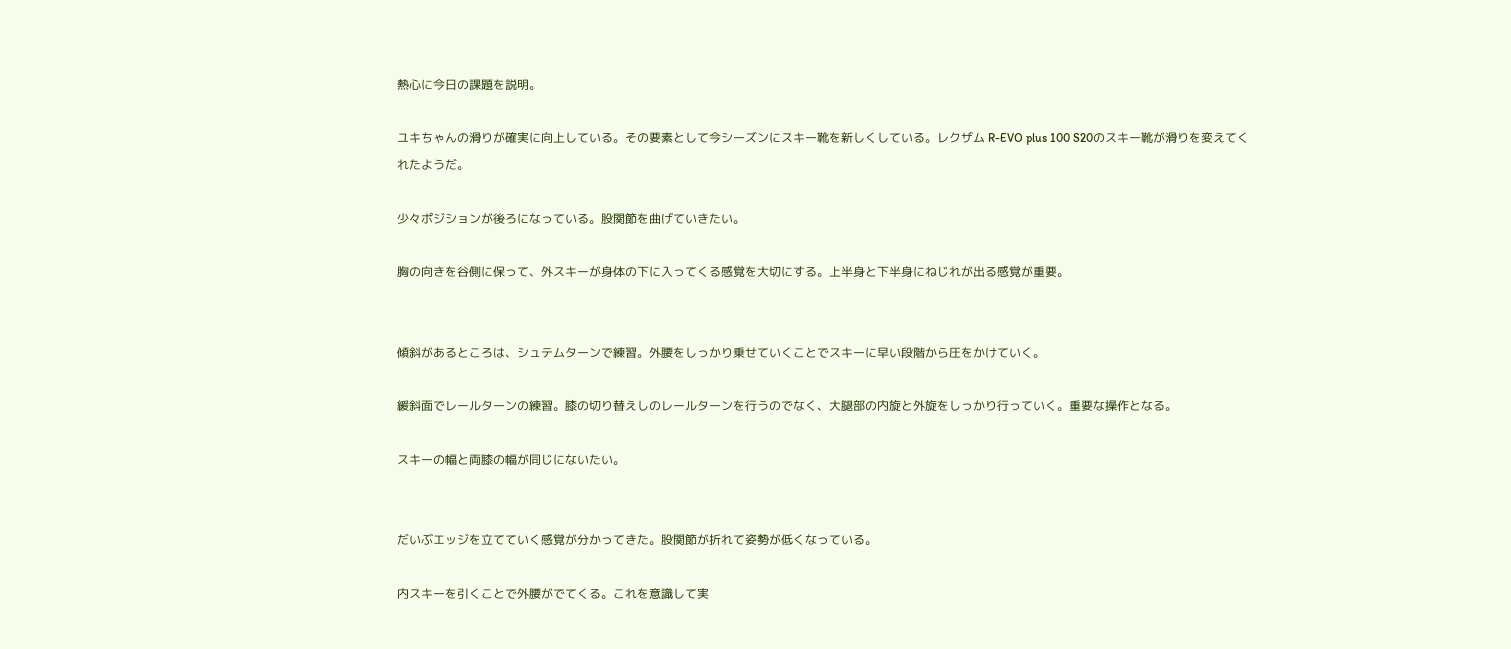熱心に今日の課題を説明。

ユキちゃんの滑りが確実に向上している。その要素として今シーズンにスキー靴を新しくしている。レクザム R-EVO plus 100 S20のスキー靴が滑りを変えてくれたようだ。

少々ポジションが後ろになっている。股関節を曲げていきたい。

胸の向きを谷側に保って、外スキーが身体の下に入ってくる感覚を大切にする。上半身と下半身にねじれが出る感覚が重要。


傾斜があるところは、シュテムターンで練習。外腰をしっかり乗せていくことでスキーに早い段階から圧をかけていく。

緩斜面でレールターンの練習。膝の切り替えしのレールターンを行うのでなく、大腿部の内旋と外旋をしっかり行っていく。重要な操作となる。

スキーの幅と両膝の幅が同じにないたい。


だいぶエッジを立てていく感覚が分かってきた。股関節が折れて姿勢が低くなっている。

内スキーを引くことで外腰がでてくる。これを意識して実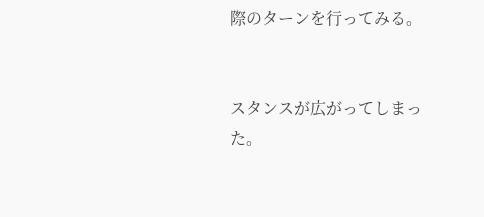際のターンを行ってみる。


スタンスが広がってしまった。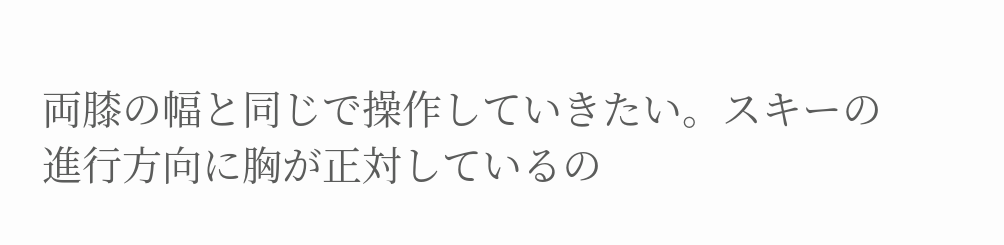両膝の幅と同じで操作していきたい。スキーの進行方向に胸が正対しているの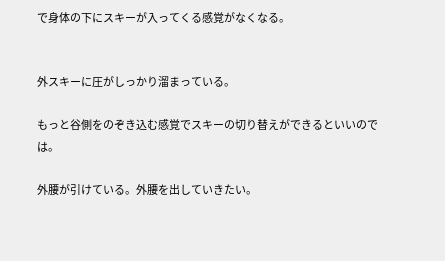で身体の下にスキーが入ってくる感覚がなくなる。


外スキーに圧がしっかり溜まっている。

もっと谷側をのぞき込む感覚でスキーの切り替えができるといいのでは。

外腰が引けている。外腰を出していきたい。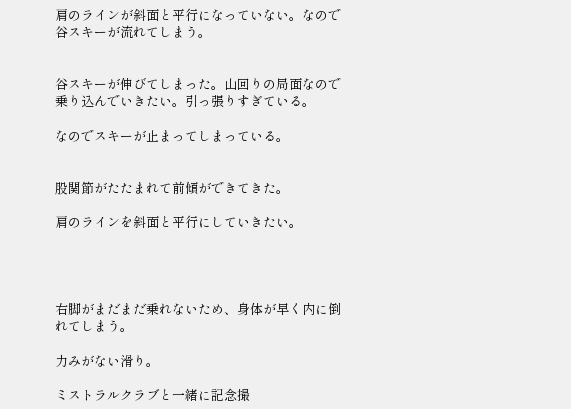肩のラインが斜面と平行になっていない。なので谷スキーが流れてしまう。


谷スキーが伸びてしまった。山回りの局面なので乗り込んでいきたい。引っ張りすぎている。

なのでスキーが止まってしまっている。


股関節がたたまれて前傾ができてきた。

肩のラインを斜面と平行にしていきたい。




右脚がまだまだ乗れないため、身体が早く内に倒れてしまう。

力みがない滑り。

ミストラルクラブと一緒に記念撮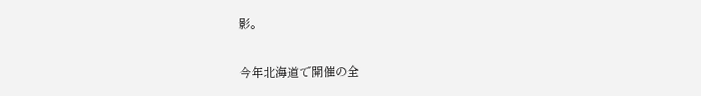影。

今年北海道で開催の全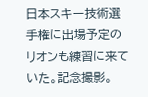日本スキー技術選手権に出場予定のリオンも練習に来ていた。記念撮影。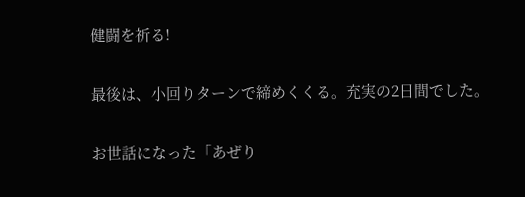健闘を祈る!

最後は、小回りターンで締めくくる。充実の2日間でした。

お世話になった「あぜり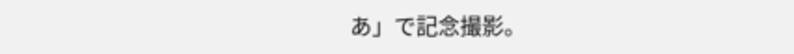あ」で記念撮影。